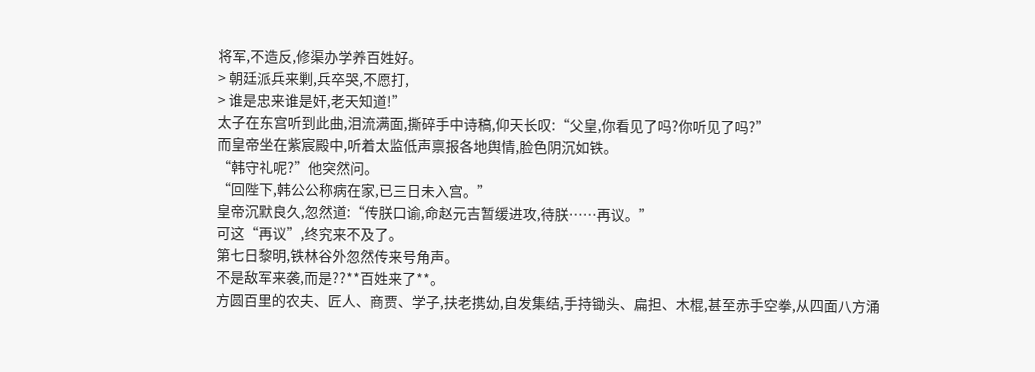将军,不造反,修渠办学养百姓好。
> 朝廷派兵来剿,兵卒哭,不愿打,
> 谁是忠来谁是奸,老天知道!”
太子在东宫听到此曲,泪流满面,撕碎手中诗稿,仰天长叹:“父皇,你看见了吗?你听见了吗?”
而皇帝坐在紫宸殿中,听着太监低声禀报各地舆情,脸色阴沉如铁。
“韩守礼呢?”他突然问。
“回陛下,韩公公称病在家,已三日未入宫。”
皇帝沉默良久,忽然道:“传朕口谕,命赵元吉暂缓进攻,待朕……再议。”
可这“再议”,终究来不及了。
第七日黎明,铁林谷外忽然传来号角声。
不是敌军来袭,而是??**百姓来了**。
方圆百里的农夫、匠人、商贾、学子,扶老携幼,自发集结,手持锄头、扁担、木棍,甚至赤手空拳,从四面八方涌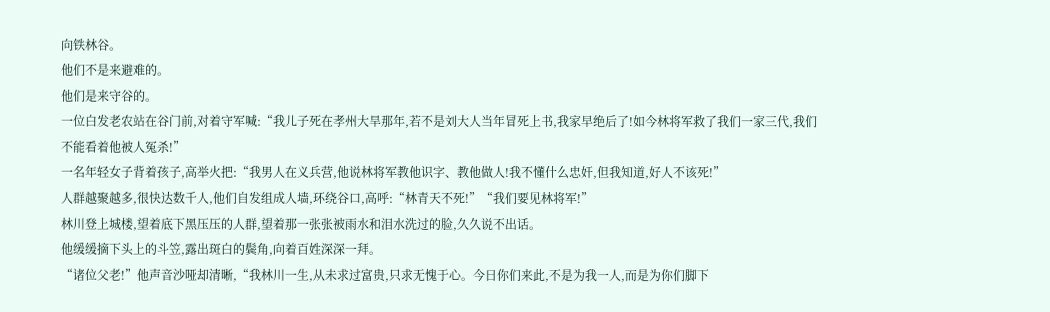向铁林谷。
他们不是来避难的。
他们是来守谷的。
一位白发老农站在谷门前,对着守军喊:“我儿子死在孝州大旱那年,若不是刘大人当年冒死上书,我家早绝后了!如今林将军救了我们一家三代,我们不能看着他被人冤杀!”
一名年轻女子背着孩子,高举火把:“我男人在义兵营,他说林将军教他识字、教他做人!我不懂什么忠奸,但我知道,好人不该死!”
人群越聚越多,很快达数千人,他们自发组成人墙,环绕谷口,高呼:“林青天不死!”“我们要见林将军!”
林川登上城楼,望着底下黑压压的人群,望着那一张张被雨水和泪水洗过的脸,久久说不出话。
他缓缓摘下头上的斗笠,露出斑白的鬓角,向着百姓深深一拜。
“诸位父老!”他声音沙哑却清晰,“我林川一生,从未求过富贵,只求无愧于心。今日你们来此,不是为我一人,而是为你们脚下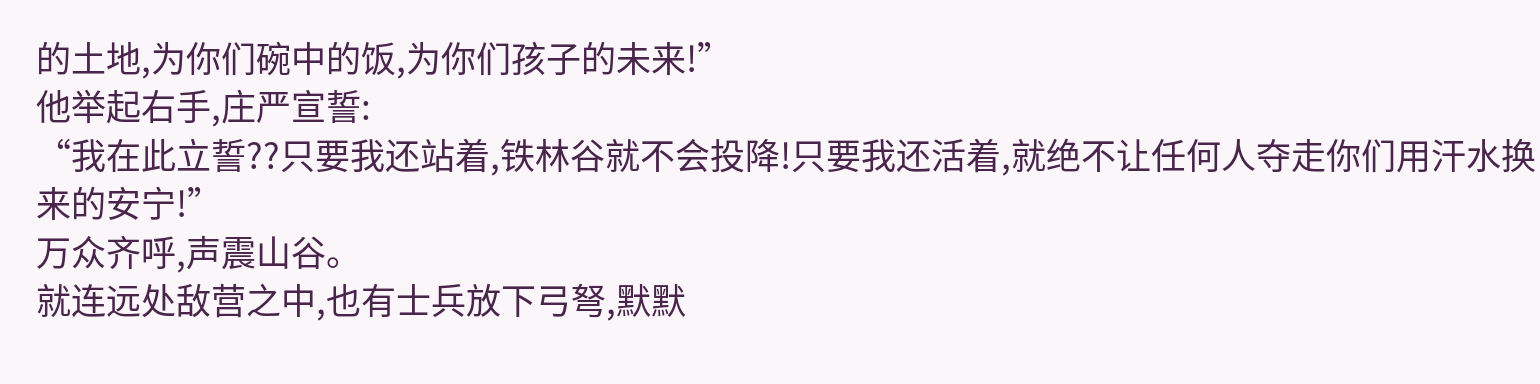的土地,为你们碗中的饭,为你们孩子的未来!”
他举起右手,庄严宣誓:
“我在此立誓??只要我还站着,铁林谷就不会投降!只要我还活着,就绝不让任何人夺走你们用汗水换来的安宁!”
万众齐呼,声震山谷。
就连远处敌营之中,也有士兵放下弓弩,默默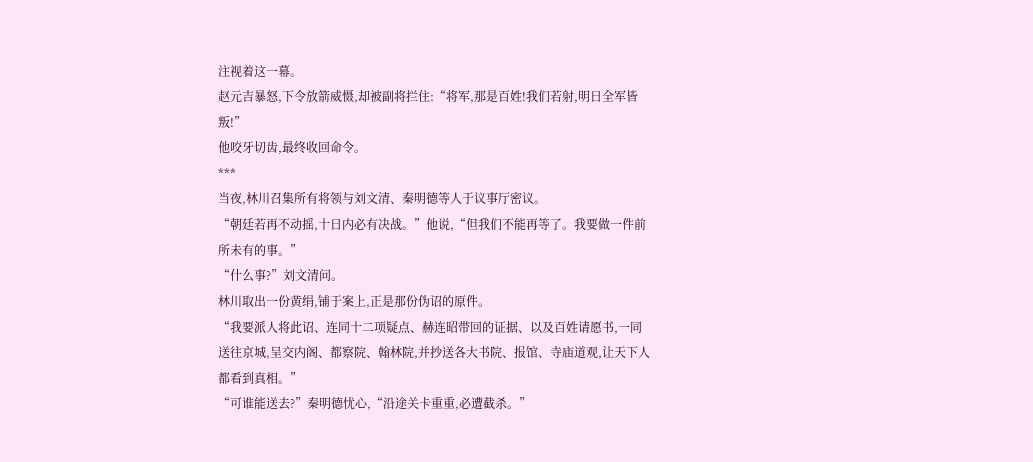注视着这一幕。
赵元吉暴怒,下令放箭威慑,却被副将拦住:“将军,那是百姓!我们若射,明日全军皆叛!”
他咬牙切齿,最终收回命令。
***
当夜,林川召集所有将领与刘文清、秦明德等人于议事厅密议。
“朝廷若再不动摇,十日内必有决战。”他说,“但我们不能再等了。我要做一件前所未有的事。”
“什么事?”刘文清问。
林川取出一份黄绢,铺于案上,正是那份伪诏的原件。
“我要派人将此诏、连同十二项疑点、赫连昭带回的证据、以及百姓请愿书,一同送往京城,呈交内阁、都察院、翰林院,并抄送各大书院、报馆、寺庙道观,让天下人都看到真相。”
“可谁能送去?”秦明德忧心,“沿途关卡重重,必遭截杀。”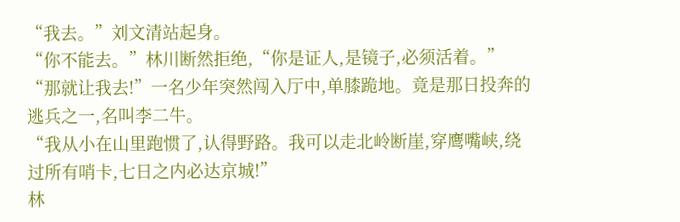“我去。”刘文清站起身。
“你不能去。”林川断然拒绝,“你是证人,是镜子,必须活着。”
“那就让我去!”一名少年突然闯入厅中,单膝跪地。竟是那日投奔的逃兵之一,名叫李二牛。
“我从小在山里跑惯了,认得野路。我可以走北岭断崖,穿鹰嘴峡,绕过所有哨卡,七日之内必达京城!”
林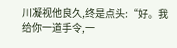川凝视他良久,终是点头:“好。我给你一道手令,一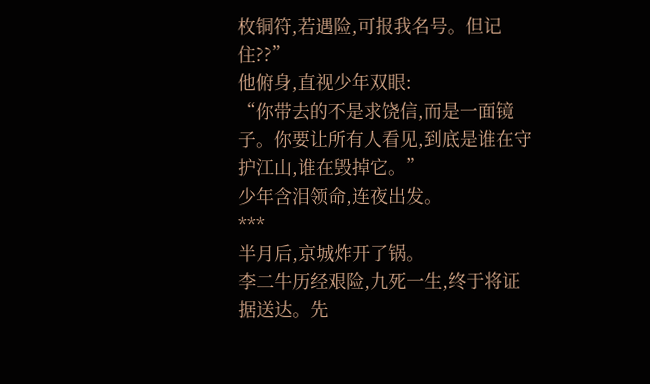枚铜符,若遇险,可报我名号。但记住??”
他俯身,直视少年双眼:
“你带去的不是求饶信,而是一面镜子。你要让所有人看见,到底是谁在守护江山,谁在毁掉它。”
少年含泪领命,连夜出发。
***
半月后,京城炸开了锅。
李二牛历经艰险,九死一生,终于将证据送达。先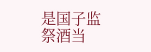是国子监祭酒当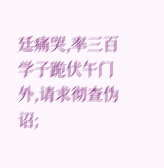廷痛哭,率三百学子跪伏午门外,请求彻查伪诏;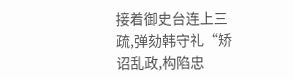接着御史台连上三疏,弹劾韩守礼“矫诏乱政,构陷忠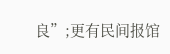良”;更有民间报馆